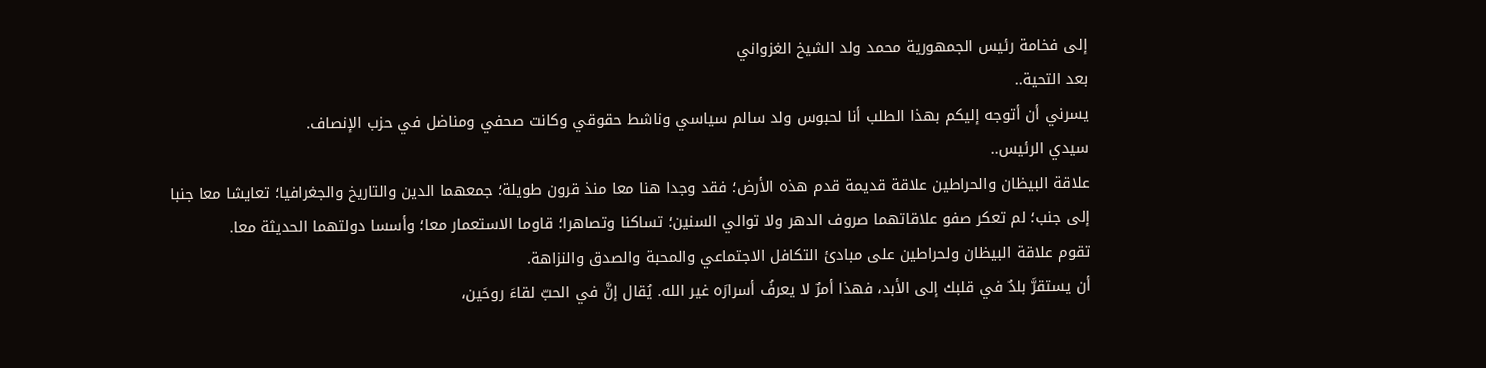إلى فخامة رئيس الجمهورية محمد ولد الشيخ الغزواني
بعد التحية..
يسرني أن أتوجه إليكم بهذا الطلب أنا لحبوس ولد سالم سياسي وناشط حقوقي وكانت صحفي ومناضل في حزب الإنصاف.
سيدي الرئيس..
علاقة البيظان والحراطين علاقة قديمة قدم هذه الأرض؛ فقد وجدا هنا معا منذ قرون طويلة؛ جمعهما الدين والتاريخ والجغرافيا؛ تعايشا معا جنبا إلى جنب؛ لم تعكر صفو علاقاتهما صروف الدهر ولا توالي السنين؛ تساكنا وتصاهرا؛ قاوما الاستعمار معا؛ وأسسا دولتهما الحديثة معا.
تقوم علاقة البيظان ولحراطين على مبادئ التكافل الاجتماعي والمحبة والصدق والنزاهة.
أن يستقرَّ بلدٌ في قلبك إلى الأبد، فهذا أمرٌ لا يعرفُ أسرارَه غير الله. يُقال إنَّ في الحبّ لقاءَ روحَين،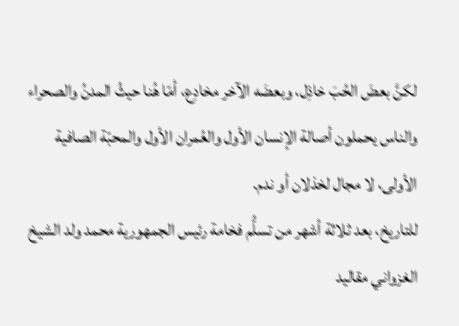لكنَّ بعضَ الحُبَ خاذِل، وبعضَه الآخر مخادِع، أمّا هُنا حيثُ المدنُ والصحراء والناس يحملون أصالة الإنسان الأول والعُمران الأول والمحبّة الصافية الأولى، لا مجال لخذلان أو ندم.
للتاريخ، بعد ثلاثة أشهر من تسلُّم فخامة رئيس الجمهورية محمد ولد الشيخ الغزواني مقاليد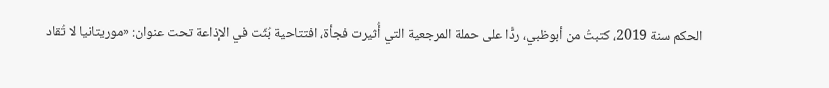الحكم سنة 2019، كتبتُ من أبوظبي، ردًّا على حملة المرجعية التي أُثيرت فجأة، افتتاحية بُثّت في الإذاعة تحت عنوان: «موريتانيا لا تُقاد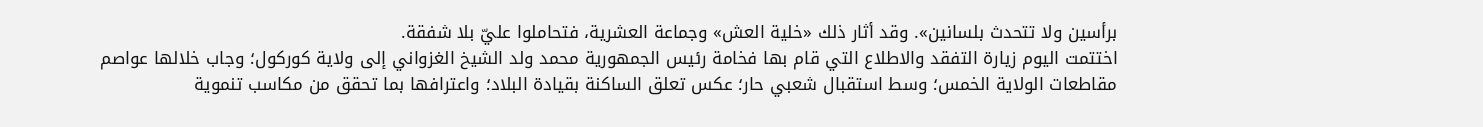برأسين ولا تتحدث بلسانين». وقد أثار ذلك «خلية العش» وجماعة العشرية، فتحاملوا عليّ بلا شفقة.
اختتمت اليوم زيارة التفقد والاطلاع التي قام بها فخامة رئيس الجمهورية محمد ولد الشيخ الغزواني إلى ولاية كوركول؛ وجاب خلالها عواصم مقاطعات الولاية الخمس؛ وسط استقبال شعبي حار؛ عكس تعلق الساكنة بقيادة البلاد؛ واعترافها بما تحقق من مكاسب تنموية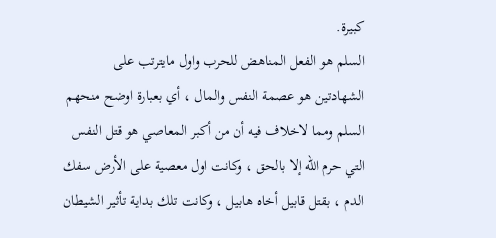كبيرة.
السلم هو الفعل المناهض للحرب واول مايترتب على الشهادتين هو عصمة النفس والمال ، أي بعبارة اوضح منحهم السلم ومما لاخلاف فيه أن من أكبر المعاصي هو قتل النفس التي حرم الله إلا بالحق ، وكانت اول معصية على الأرض سفك الدم ، بقتل قابيل أخاه هابيل ، وكانت تلك بداية تأثير الشيطان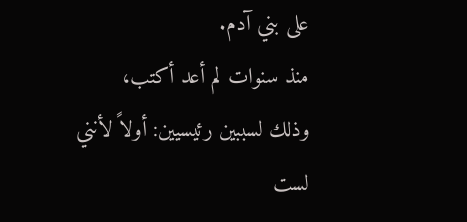على بني آدم.
منذ سنوات لم أعد أكتب، وذلك لسببين رئيسيين: أولاً لأنني لست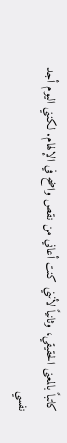كاتباً بالمعنى الحقيقي، وثانياً لأنني كنت أعاني من نقص واضح في الإلهام. لكنني اليوم أجد نفسي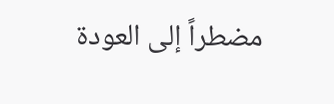مضطراً إلى العودة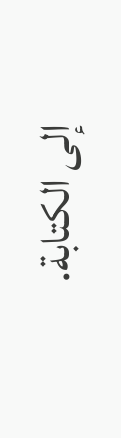إلى الكتابة.